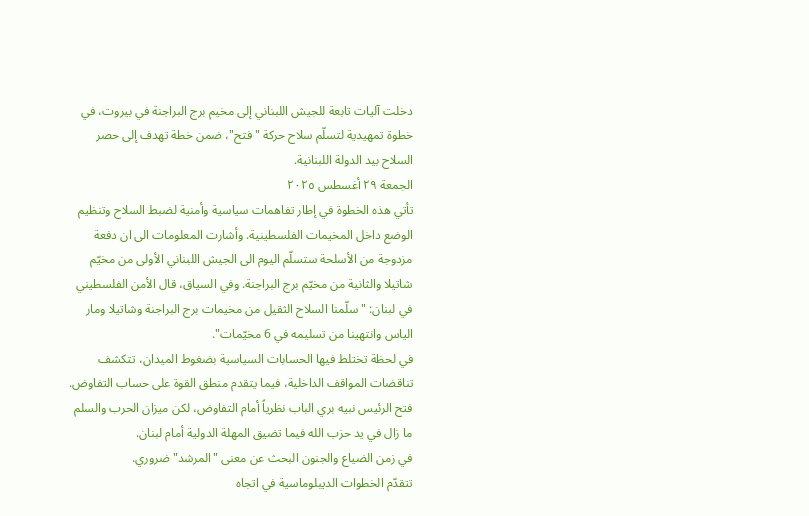دخلت آليات تابعة للجيش اللبناني إلى مخيم برج البراجنة في بيروت، في خطوة تمهيدية لتسلّم سلاح حركة "فتح"، ضمن خطة تهدف إلى حصر السلاح بيد الدولة اللبنانية.
الجمعة ٢٩ أغسطس ٢٠٢٥
تأتي هذه الخطوة في إطار تفاهمات سياسية وأمنية لضبط السلاح وتنظيم الوضع داخل المخيمات الفلسطينية. وأشارت المعلومات الى ان دفعة مزدوجة من الأسلحة ستسلّم اليوم الى الجيش اللبناني الأولى من مخيّم شاتيلا والثانية من مخيّم برج البراجنة. وفي السياق، قال الأمن الفلسطيني في لبنان: "سلّمنا السلاح الثقيل من مخيمات برج البراجنة وشاتيلا ومار الياس وانتهينا من تسليمه في 6 مخيّمات".
في لحظة تختلط فيها الحسابات السياسية بضغوط الميدان، تتكشف تناقضات المواقف الداخلية، فيما يتقدم منطق القوة على حساب التفاوض.
فتح الرئيس نبيه بري الباب نظرياً أمام التفاوض، لكن ميزان الحرب والسلم ما زال في يد حزب الله فيما تضيق المهلة الدولية أمام لبنان.
في زمن الضياع والجنون البحث عن معنى "المرشد" ضروري.
تتقدّم الخطوات الديبلوماسية في اتجاه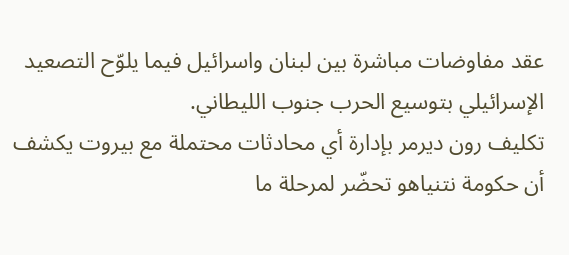عقد مفاوضات مباشرة بين لبنان واسرائيل فيما يلوّح التصعيد الإسرائيلي بتوسيع الحرب جنوب الليطاني.
تكليف رون ديرمر بإدارة أي محادثات محتملة مع بيروت يكشف أن حكومة نتنياهو تحضّر لمرحلة ما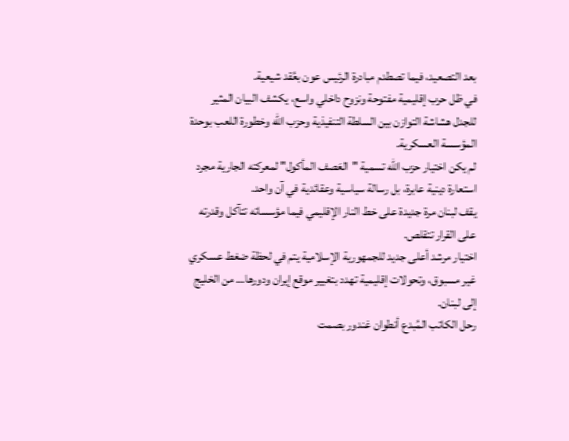بعد التصعيد، فيما تصطدم مبادرة الرئيس عون بعُقد شيعية.
في ظل حرب إقليمية مفتوحة ونزوح داخلي واسع، يكشف البيان المثير للجدل هشاشة التوازن بين السلطة التنفيذية وحزب الله وخطورة اللعب بوحدة المؤسسة العسكرية.
لم يكن اختيار حزب الله تسمية "العَصف المأكول" لمعركته الجارية مجرد استعارة دينية عابرة، بل رسالة سياسية وعقائدية في آن واحد.
يقف لبنان مرة جديدة على خط النار الإقليمي فيما مؤسساته تتآكل وقدرته على القرار تتقلص.
اختيار مرشد أعلى جديد للجمهورية الإسلامية يتم في لحظة ضغط عسكري غير مسبوق، وتحولات إقليمية تهدد بتغيير موقع إيران ودورها… من الخليج إلى لبنان.
رحل الكاتب المُبدع أنطوان غندور بصمت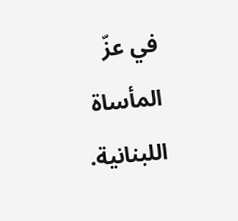في عزّ المأساة اللبنانية.